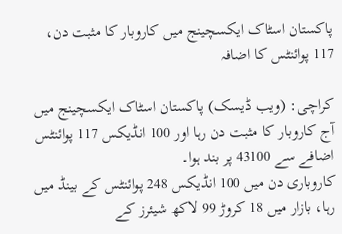پاکستان اسٹاک ایکسچینج میں کاروبار کا مثبت دن، 117 پوائنٹس کا اضافہ

کراچی: (ویب ڈیسک) پاکستان اسٹاک ایکسچینج میں آج کاروبار کا مثبت دن رہا اور 100 انڈیکس 117 پوائنٹس اضافے سے 43100 پر بند ہوا۔
کاروباری دن میں 100 انڈیکس 248 پوائنٹس کے بینڈ میں رہا، بازار میں 18 کروڑ 99 لاکھ شیئرز کے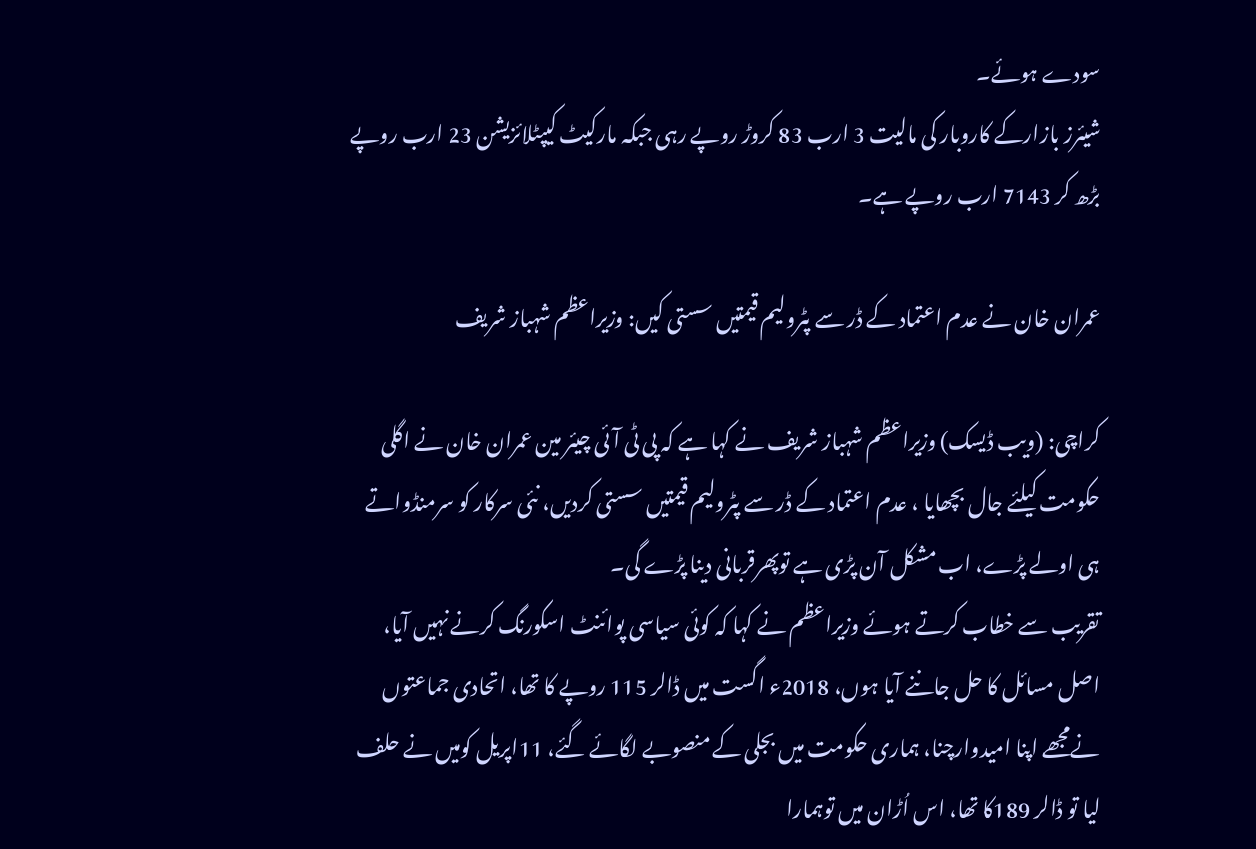سودے ہوئے۔
شیئرز بازارکے کاروبار کی مالیت 3 ارب 83 کروڑ روپے رہی جبکہ مارکیٹ کیپٹلائزیشن 23 ارب روپے بڑھ کر 7143 ارب روپے ہے۔

عمران خان نے عدم اعتماد کے ڈر سے پٹرولیم قیمتیں سستی کیں: وزیراعظم شہباز شریف

کراچی: (ویب ڈیسک) وزیراعظم شہباز شریف نے کہا ہے کہ پی ٹی آئی چیئر مین عمران خان نے اگلی حکومت کیلئے جال بچھایا ، عدم اعتماد کے ڈر سے پٹرولیم قیمتیں سستی کردیں، نئی سرکار کو سرمنڈواتے ہی اولے پڑے، اب مشکل آن پڑی ہے توپھرقربانی دینا پڑے گی۔
تقریب سے خطاب کرتے ہوئے وزیراعظم نے کہا کہ کوئی سیاسی پوائنٹ اسکورنگ کرنے نہیں آیا، اصل مسائل کا حل جاننے آیا ہوں، 2018ء اگست میں ڈالر 115 روپے کا تھا، اتحادی جماعتوں نےمجھے اپنا امیدوارچنا، ہماری حکومت میں بجلی کے منصوبے لگائے گئے، 11اپریل کومیں نے حلف لیا تو ڈالر 189کا تھا، اس اُڑان میں توہمارا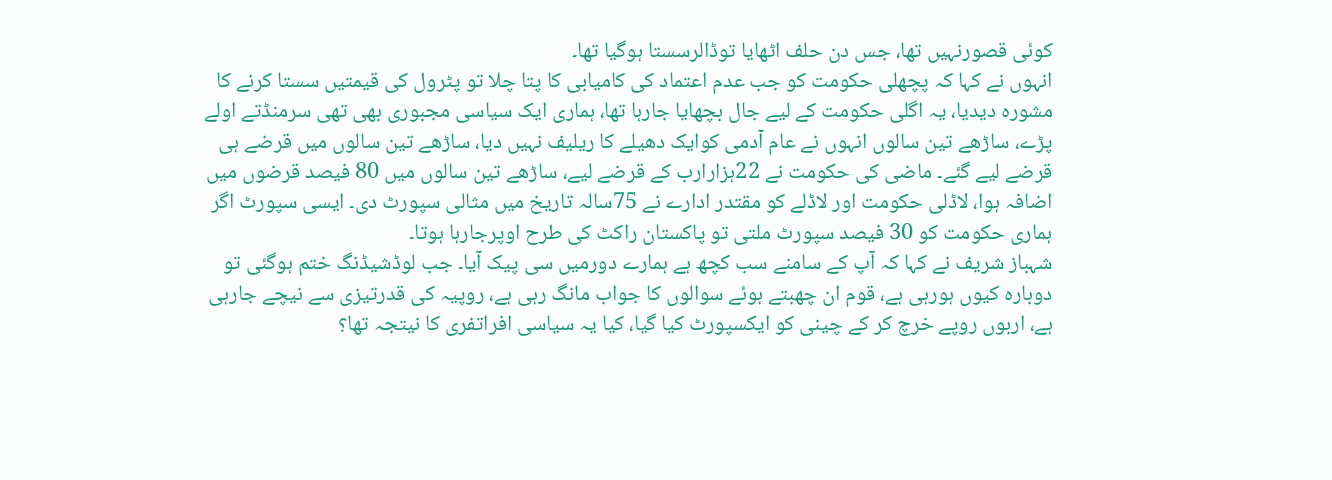کوئی قصورنہیں تھا، جس دن حلف اٹھایا توڈالرسستا ہوگیا تھا۔
انہوں نے کہا کہ پچھلی حکومت کو جب عدم اعتماد کی کامیابی کا پتا چلا تو پٹرول کی قیمتیں سستا کرنے کا مشورہ دیدیا، یہ اگلی حکومت کے لیے جال بچھایا جارہا تھا، ہماری ایک سیاسی مجبوری بھی تھی سرمنڈتے اولے پڑے، ساڑھے تین سالوں انہوں نے عام آدمی کوایک دھیلے کا ریلیف نہیں دیا، ساڑھے تین سالوں میں قرضے ہی قرضے لیے گئے۔ ماضی کی حکومت نے 22ہزارارب کے قرضے لیے، ساڑھے تین سالوں میں 80 فیصد قرضوں میں اضافہ ہوا، لاڈلی حکومت اور لاڈلے کو مقتدر ادارے نے 75سالہ تاریخ میں مثالی سپورٹ دی۔ ایسی سپورٹ اگر ہماری حکومت کو 30 فیصد سپورٹ ملتی تو پاکستان راکٹ کی طرح اوپرجارہا ہوتا۔
شہباز شریف نے کہا کہ آپ کے سامنے سب کچھ ہے ہمارے دورمیں سی پیک آیا۔ جب لوڈشیڈنگ ختم ہوگئی تو دوبارہ کیوں ہورہی ہے، قوم ان چھبتے ہوئے سوالوں کا جواب مانگ رہی ہے، روپیہ کی قدرتیزی سے نیچے جارہی ہے، اربوں روپے خرچ کر کے چینی کو ایکسپورٹ کیا گیا، کیا یہ سیاسی افراتفری کا نیتجہ تھا؟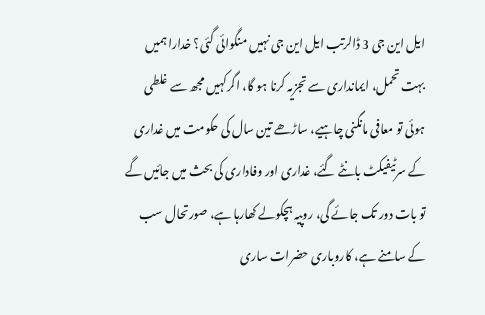ایل این جی 3 ڈالرتب ایل این جی نہیں منگوائی گئی؟ خدارا ہمیں بہت تحمل، ایمانداری سے تجزیہ کرنا ہو گا، اگرکہیں مجھ سے غلطی ہوئی تو معافی مانگنی چاہیے، ساڑھے تین سال کی حکومت میں غداری کے سرٹیفیکٹ بانٹے گئے، غداری اور وفاداری کی بحث میں جائیں گے تو بات دور تک جائے گی، روپیہ ہچکولے کھارہا ہے، صورتحال سب کے سامنے ہے، کاروباری حضرات ساری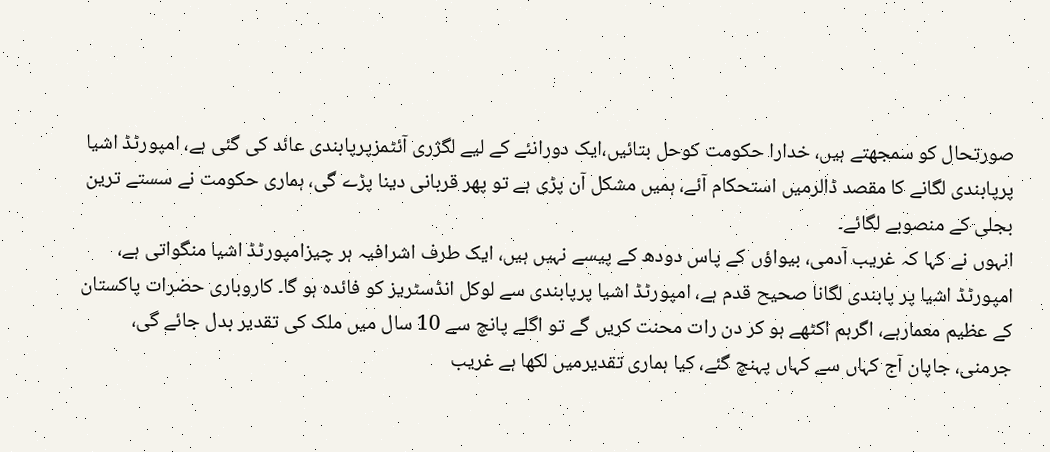صورتحال کو سمجھتے ہیں، خدارا حکومت کوحل بتائیں،ایک دورانئے کے لیے لگژری آئٹمزپرپابندی عائد کی گئی ہے، امپورٹڈ اشیا پرپابندی لگانے کا مقصد ڈالرمیں استحکام آئے، ہمیں مشکل آن پڑی ہے تو پھر قربانی دینا پڑے گی، ہماری حکومت نے سستے ترین بجلی کے منصوبے لگائے۔
انہوں نے کہا کہ غریب آدمی، بیواؤں کے پاس دودھ کے پیسے نہیں ہیں، ایک طرف اشرافیہ ہر چیزامپورٹڈ اشیا منگواتی ہے، امپورٹڈ اشیا پر پابندی لگانا صحیح قدم ہے، امپورٹڈ اشیا پرپابندی سے لوکل انڈسٹریز کو فائدہ ہو گا۔ کاروباری حضرات پاکستان کے عظیم معمارہے، اگرہم اکٹھے ہو کر دن رات محنت کریں گے تو اگلے پانچ سے 10 سال میں ملک کی تقدیر بدل جائے گی، جرمنی، جاپان آج کہاں سے کہاں پہنچ گئے، کیا ہماری تقدیرمیں لکھا ہے غریب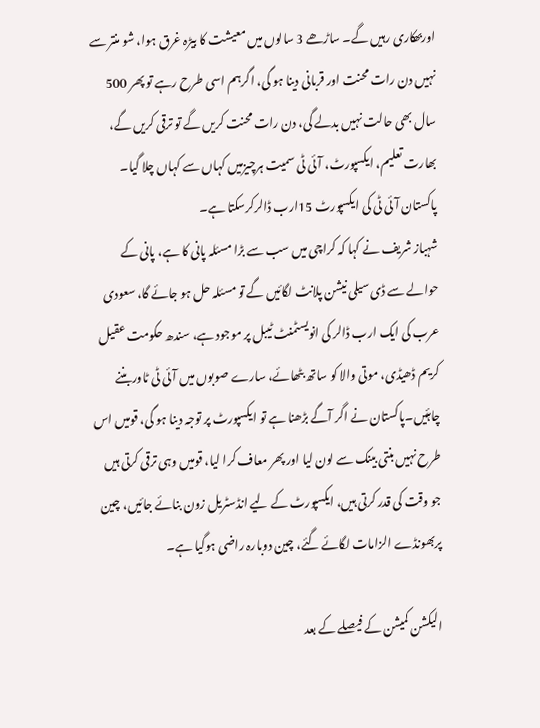اوربھکاری رہیں گے۔ ساڑھے 3 سالوں میں معیشت کا بیڑہ غرق ہوا، شو منتر سے نہیں دن رات محنت اور قربانی دینا ہو گی، اگرہم اسی طرح رہے تو پھر 500 سال بھی حالت نہیں بدلے گی، دن رات محنت کریں گے تو ترقی کریں گے، بھارت تعلیم، ایکسپورٹ، آئی ٹی سمیت ہرچیزمیں کہاں سے کہاں چلا گیا۔ پاکستان آئی ٹی کی ایکسپورٹ 15ارب ڈالرکرسکتا ہے۔
شہباز شریف نے کہا کہ کراچی میں سب سے بڑا مسئلہ پانی کا ہے، پانی کے حوالے سے ڈی سیلی نیشن پلانٹ لگائیں گے تو مسئلہ حل ہو جائے گا، سعودی عرب کی ایک ارب ڈالر کی انویسٹمنٹ ٹیبل پر موجود ہے، سندھ حکومت عقیل کریم ڈھیڈی، موتی والا کو ساتھ بٹھائے، سارے صوبوں میں آئی ٹی ٹاوربننے چاہئیں۔پاکستان نے اگر آگے بڑھنا ہے تو ایکسپورٹ پر توجہ دینا ہو گی، قومیں اس طرح نہیں بنتی بینک سے لون لیا اور پھر معاف کرا لیا، قومیں وہی ترقی کرتی ہیں جو وقت کی قدر کرتی ہیں، ایکسپورٹ کے لیے انڈسٹریل زون بنائے جائیں، چین پربھونڈے الزامات لگائے گئے، چین دوبارہ راضی ہوگیا ہے۔

الیکشن کمیشن کے فیصلے کے بعد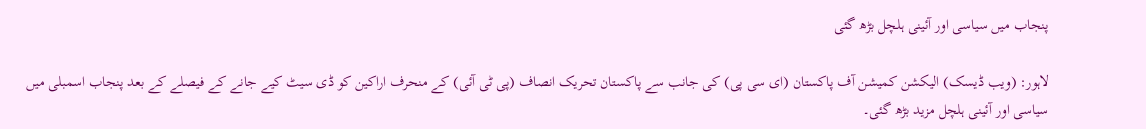پنجاب میں سیاسی اور آئینی ہلچل بڑھ گئی

لاہور: (ویب ڈیسک) الیکشن کمیشن آف پاکستان (ای سی پی) کی جانب سے پاکستان تحریک انصاف (پی ٹی آئی) کے منحرف اراکین کو ڈی سیٹ کیے جانے کے فیصلے کے بعد پنجاب اسمبلی میں سیاسی اور آئینی ہلچل مزید بڑھ گئی۔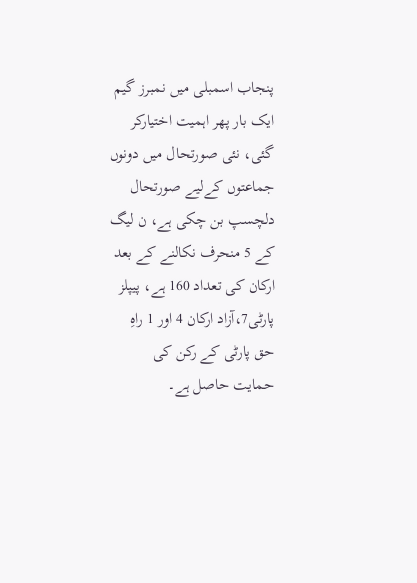پنجاب اسمبلی میں نمبرز گیم ایک بار پھر اہمیت اختیارکر گئی، نئی صورتحال میں دونوں جماعتوں کےلیے صورتحال دلچسپ بن چکی ہے، ن لیگ کے 5 منحرف نکالنے کے بعد ارکان کی تعداد 160 ہے، پیپلز پارٹی7،آزاد ارکان 4 اور 1 راہِ حق پارٹی کے رکن کی حمایت حاصل ہے۔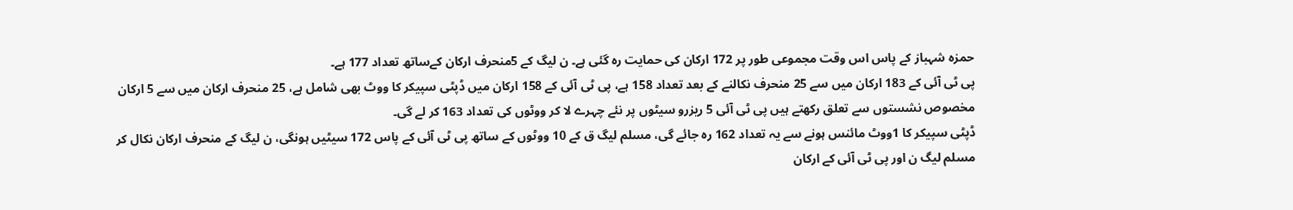حمزہ شہباز کے پاس اس وقت مجموعی طور پر 172 ارکان کی حمایت رہ گئی ہے۔ ن لیگ کے 5منحرف ارکان کےساتھ تعداد 177 ہے۔
پی ٹی آئی کے 183 ارکان میں سے 25 منحرف نکالنے کے بعد تعداد 158 ہے، پی ٹی آئی کے 158 ارکان میں ڈپٹی سپیکر کا ووٹ بھی شامل ہے، 25 منحرف ارکان میں سے 5 ارکان مخصوص نشستوں سے تعلق رکھتے ہیں پی ٹی آئی 5 ریزرو سیٹوں پر نئے چہرے لا کر ووٹوں کی تعداد 163 کر لے گی۔
ڈپٹی سپیکر کا 1ووٹ مائنس ہونے سے یہ تعداد 162 رہ جائے گی، مسلم لیگ ق کے 10 ووٹوں کے ساتھ پی ٹی آئی کے پاس 172 سیٹیں ہونگی، ن لیگ کے منحرف ارکان نکال کر مسلم لیگ ن اور پی ٹی آئی کے ارکان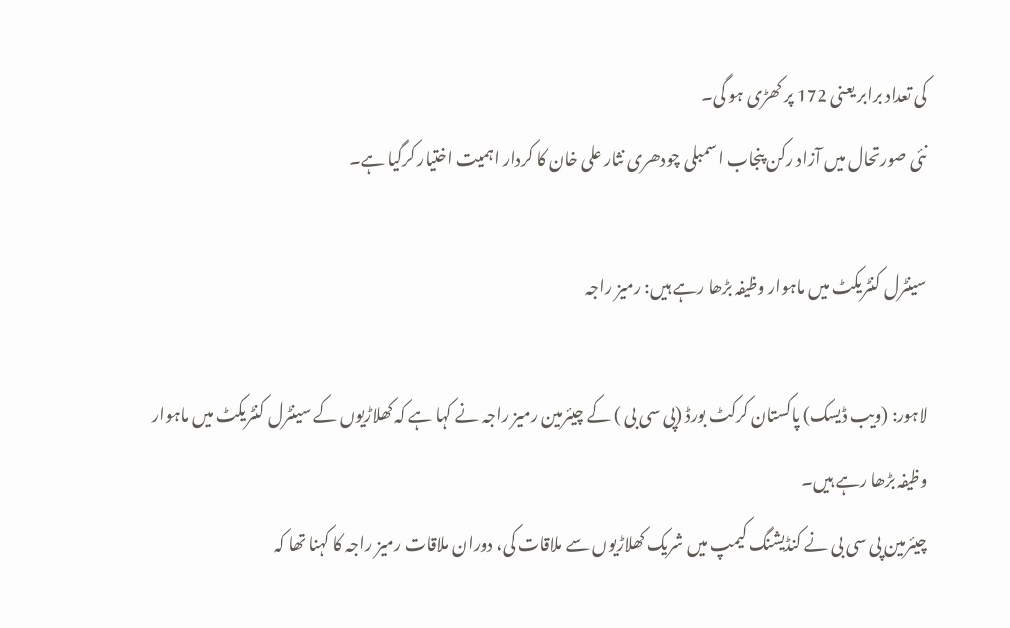کی تعداد برابر یعنی 172 پر کھڑی ہو گی۔
نئی صورتحال میں آزاد رکن پنجاب اسمبلی چودھری نثار علی خان کا کردار اہمیت اختیار کرگیا ہے۔

سینٹرل کنٹریکٹ میں ماہوار وظیفہ بڑھا رہے ہیں: رمیز راجہ

لاہور: (ویب ڈیسک) پاکستان کرکٹ بورڈ (پی سی بی ) کے چیئرمین رمیز راجہ نے کہا ہے کہ کھلاڑیوں کے سینٹرل کنٹریکٹ میں ماہوار وظیفہ بڑھا رہے ہیں۔
چیئرمین پی سی بی نے کنڈیشنگ کیمپ میں شریک کھلاڑیوں سے ملاقات کی، دوران ملاقات رمیز راجہ کا کہنا تھا کہ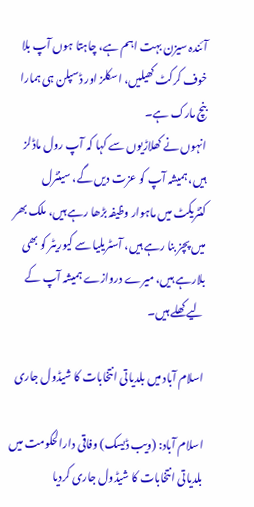آئندہ سیزن بہت اہم ہے، چاہتا ہوں آپ بلا خوف کرکٹ کھیلیں، اسکلز اور ڈسپلن ہی ہمارا بنچ مارک ہے۔
انہوں نے کھلاڑیوں سے کہا کہ آپ رول ماڈلز ہیں، ہمیشہ آپ کو عزت دیں گے، سینٹرل کنٹریکٹ میں ماہوار وظیفہ بڑھا رہے ہیں، ملک بھر میں پچز بنا رہے ہیں، آسٹریلیا سے کیوریٹر کو بھی بلارہے ہیں، میرے دروازے ہمیشہ آپ کے لیے کھلے ہیں۔

اسلام آباد میں بلدیاتی انتخابات کا شیڈول جاری

اسلام آباد: (ویب ڈیسک) وفاقی دارالحکومت میں بلدیاتی انتخابات کا شیڈول جاری کردیا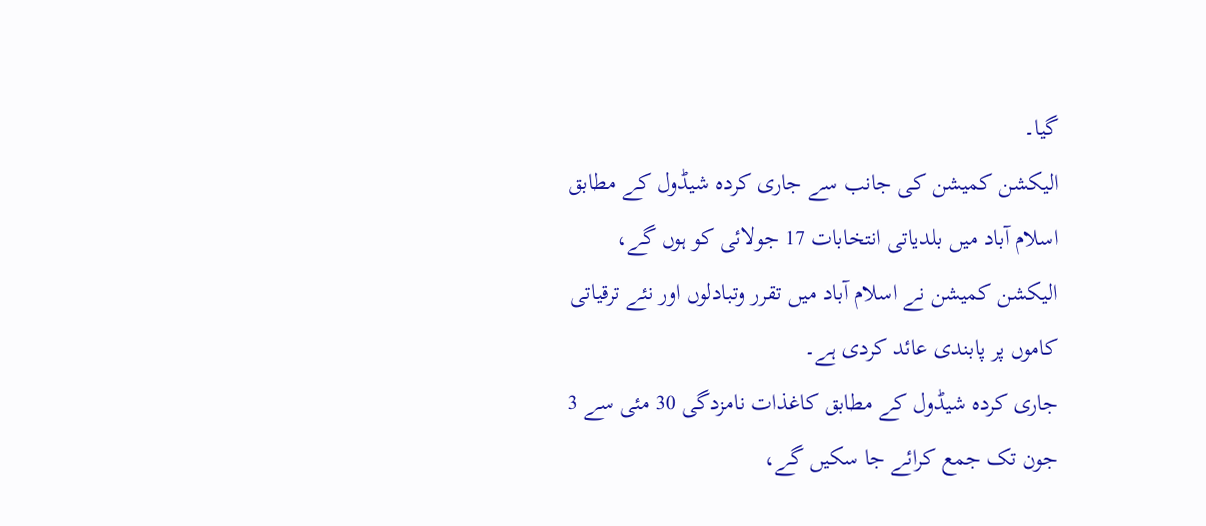گیا۔
الیکشن کمیشن کی جانب سے جاری کردہ شیڈول کے مطابق اسلام آباد میں بلدیاتی انتخابات 17 جولائی کو ہوں گے، الیکشن کمیشن نے اسلام آباد میں تقرر وتبادلوں اور نئے ترقیاتی کاموں پر پابندی عائد کردی ہے۔
جاری کردہ شیڈول کے مطابق کاغذات نامزدگی 30 مئی سے 3 جون تک جمع کرائے جا سکیں گے،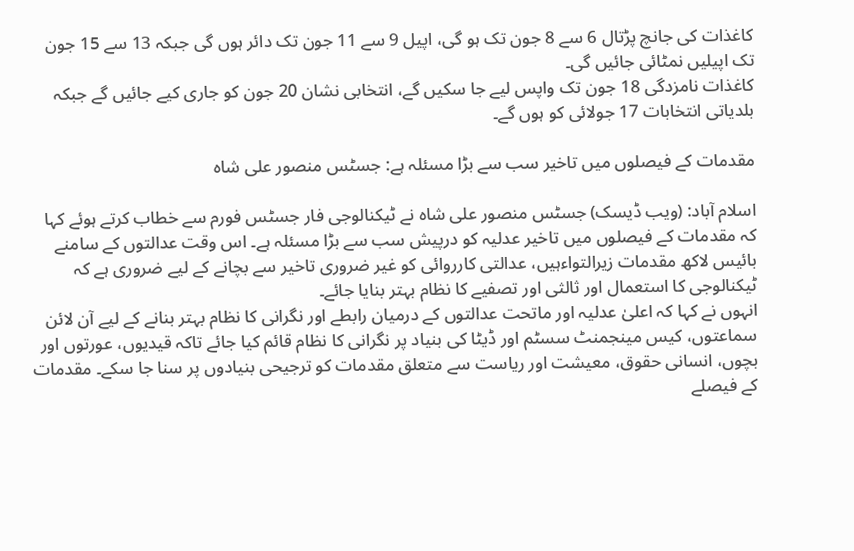کاغذات کی جانچ پڑتال 6 سے 8 جون تک ہو گی، اپیل 9 سے 11 جون تک دائر ہوں گی جبکہ 13 سے 15 جون تک اپیلیں نمٹائی جائیں گی۔
کاغذات نامزدگی 18 جون تک واپس لیے جا سکیں گے، انتخابی نشان 20 جون کو جاری کیے جائیں گے جبکہ بلدیاتی انتخابات 17 جولائی کو ہوں گے۔

مقدمات کے فیصلوں میں تاخیر سب سے بڑا مسئلہ ہے: جسٹس منصور علی شاہ

اسلام آباد: (ویب ڈیسک) جسٹس منصور علی شاہ نے ٹیکنالوجی فار جسٹس فورم سے خطاب کرتے ہوئے کہا کہ مقدمات کے فیصلوں میں تاخیر عدلیہ کو درپیش سب سے بڑا مسئلہ ہے۔ اس وقت عدالتوں کے سامنے بائیس لاکھ مقدمات زیرالتواءہیں، عدالتی کارروائی کو غیر ضروری تاخیر سے بچانے کے لیے ضروری ہے کہ ٹیکنالوجی کا استعمال اور ثالثی اور تصفیے کا نظام بہتر بنایا جائے۔
انہوں نے کہا کہ اعلیٰ عدلیہ اور ماتحت عدالتوں کے درمیان رابطے اور نگرانی کا نظام بہتر بنانے کے لیے آن لائن سماعتوں، کیس مینجمنٹ سسٹم اور ڈیٹا کی بنیاد پر نگرانی کا نظام قائم کیا جائے تاکہ قیدیوں، عورتوں اور بچوں، انسانی حقوق، معیشت اور ریاست سے متعلق مقدمات کو ترجیحی بنیادوں پر سنا جا سکے۔ مقدمات کے فیصلے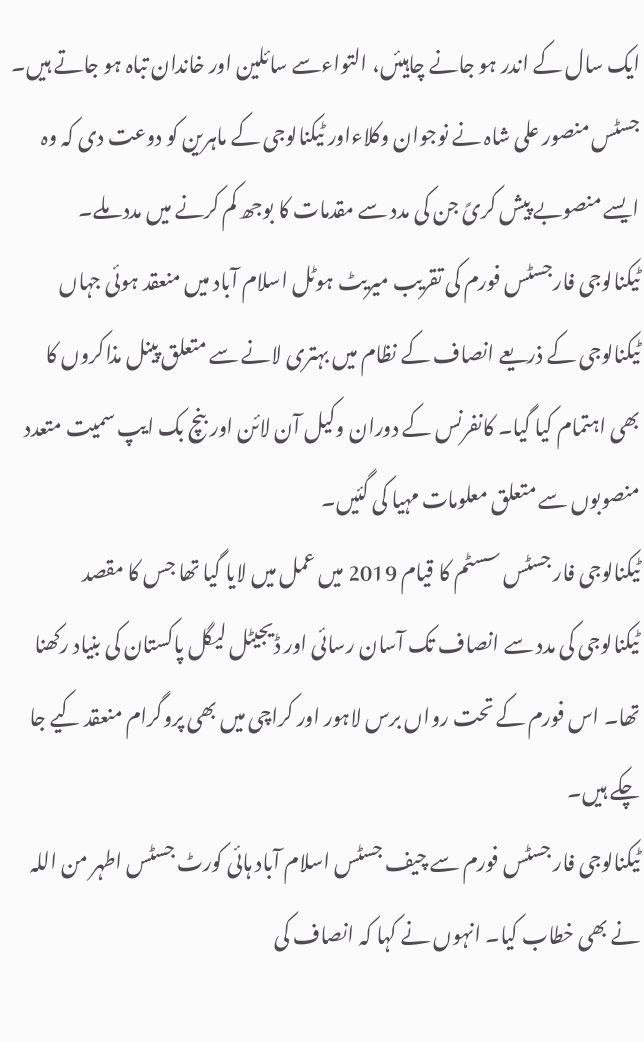ایک سال کے اندر ہو جانے چاہیئں، التواءسے سائلین اور خاندان تباہ ہو جاتے ہیں۔ جسٹس منصور علی شاہ نے نوجوان وکلاءاور ٹیکنالوجی کے ماہرین کو دوعت دی کہ وہ ایسے منصوبے پیش کریً جن کی مدد سے مقدمات کا بوجھ کم کرنے میں مدد ملے۔
ٹیکنالوجی فارجسٹس فورم کی تقریب میریٹ ہوٹل اسلام آباد میں منعقد ہوئی جہاں ٹیکنالوجی کے ذریعے انصاف کے نظام میں بہتری لانے سے متعلق پینل مذاکروں کا بھی اہتمام کیا گیا۔ کانفرنس کے دوران وکیل آن لائن اور بنچ بک ایپ سمیت متعدد منصوبوں سے متعلق معلومات مہیا کی گئیں۔
ٹیکنالوجی فار جسٹس سسٹم کا قیام 2019 میں عمل میں لایا گیا تھا جس کا مقصد ٹیکنالوجی کی مدد سے انصاف تک آسان رسائی اور ڈیجیٹل لیگل پاکستان کی بنیاد رکھنا تھا۔ اس فورم کے تحت رواں برس لاہور اور کراچی میں بھی پروگرام منعقد کیے جا چکے ہیں۔
ٹیکنالوجی فار جسٹس فورم سے چیف جسٹس اسلام آباد ہائی کورٹ جسٹس اطہر من اللہ نے بھی خطاب کیا۔ انہوں نے کہا کہ انصاف کی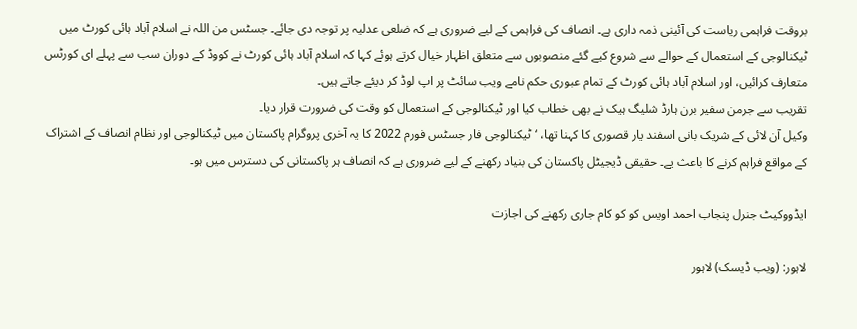بروقت فراہمی ریاست کی آئینی ذمہ داری ہے۔ انصاف کی فراہمی کے لیے ضروری ہے کہ ضلعی عدلیہ پر توجہ دی جائے۔ جسٹس من اللہ نے اسلام آباد ہائی کورٹ میں ٹیکنالوجی کے استعمال کے حوالے سے شروع کیے گئے منصوبوں سے متعلق اظہار خیال کرتے ہوئے کہا کہ اسلام آباد ہائی کورٹ نے کووڈ کے دوران سب سے پہلے ای کورٹس متعارف کرائیں، اور اسلام آباد ہائی کورٹ کے تمام عبوری حکم نامے ویب سائٹ پر اپ لوڈ کر دیئے جاتے ہیں۔
تقریب سے جرمن سفیر برن ہارڈ شلیگ ہیک نے بھی خطاب کیا اور ٹیکنالوجی کے استعمال کو وقت کی ضرورت قرار دیا۔
وکیل آن لائی کے شریک بانی اسفند یار قصوری کا کہنا تھا، ‘ٹیکنالوجی فار جسٹس فورم 2022 کا یہ آخری پروگرام پاکستان میں ٹیکنالوجی اور نظام انصاف کے اشتراک کے مواقع فراہم کرنے کا باعث یے۔ حقیقی ڈیجیٹل پاکستان کی بنیاد رکھنے کے لیے ضروری ہے کہ انصاف ہر پاکستانی کی دسترس میں ہو۔

ایڈووکیٹ جنرل پنجاب احمد اویس کو کو کام جاری رکھنے کی اجازت

لاہور: (ویب ڈیسک) لاہور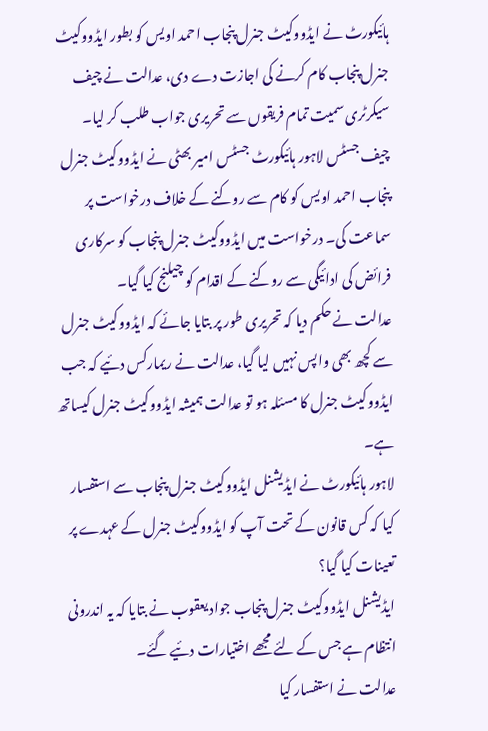ہائیکورٹ نے ایڈووکیٹ جنرل پنجاب احمد اویس کو بطور ایڈووکیٹ جنرل پنجاب کام کرنے کی اجازت دے دی، عدالت نے چیف سیکرٹری سمیت تمام فریقوں سے تحریری جواب طلب کر لیا۔
چیف جسٹس لاہور ہائیکورٹ جسٹس امیر بھٹی نے ایڈووکیٹ جنرل پنجاب احمد اویس کو کام سے روکنے کے خلاف درخواست پر سماعت کی۔ درخواست میں ایڈووکیٹ جنرل پنجاب کو سرکاری فرائض کی ادائیگی سے روکنے کے اقدام کو چیلنج کیا گیا۔
عدالت نے حکم دیا کہ تحریری طور پر بتایا جائے کہ ایڈووکیٹ جنرل سے کچھ بھی واپس نہیں لیا گیا، عدالت نے ریمارکس دئیے کہ جب ایڈووکیٹ جنرل کا مسئلہ ہو تو عدالت ہمیشہ ایڈووکیٹ جنرل کیساتھ ہے۔
لاہور ہائیکورٹ نے ایڈیشنل ایڈووکیٹ جنرل پنجاب سے استفسار کیا کہ کس قانون کے تحت آپ کو ایڈووکیٹ جنرل کے عہدے پر تعینات کیا گیا؟
ایڈیشنل ایڈووکیٹ جنرل پنجاب جواد یعقوب نے بتایا کہ یہ اندرونی انتظام ہے جس کے لئے مجھے اختیارات دئیے گئے۔
عدالت نے استفسار کیا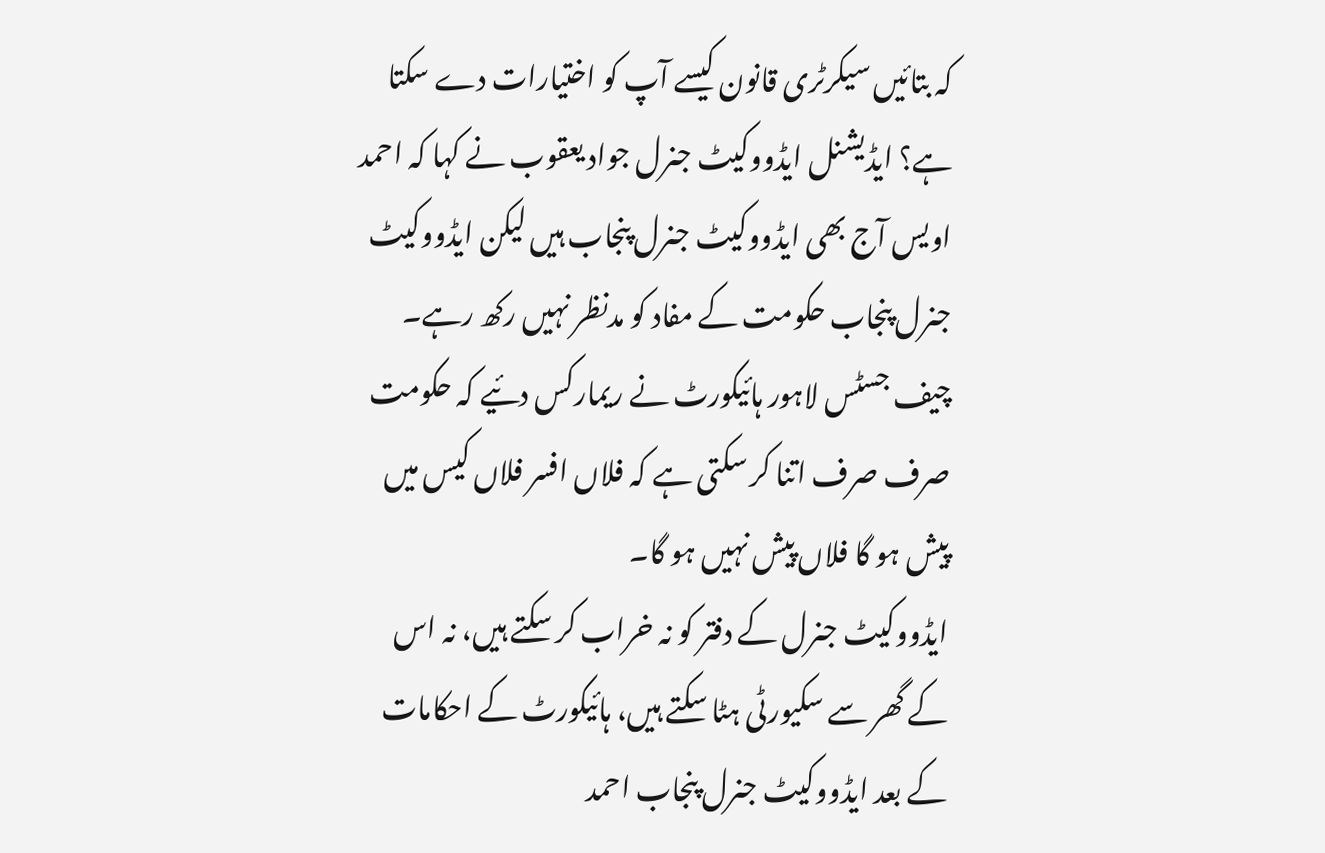کہ بتائیں سیکرٹری قانون کیسے آپ کو اختیارات دے سکتا ہے؟ ایڈیشنل ایڈووکیٹ جنرل جواد یعقوب نے کہا کہ احمد اویس آج بھی ایڈووکیٹ جنرل پنجاب ہیں لیکن ایڈووکیٹ جنرل پنجاب حکومت کے مفاد کو مدنظر نہیں رکھ رہے۔
چیف جسٹس لاہور ہائیکورٹ نے ریمارکس دئیے کہ حکومت صرف صرف اتنا کر سکتی ہے کہ فلاں افسر فلاں کیس میں پیش ہو گا فلاں پیش نہیں ہو گا۔
ایڈووکیٹ جنرل کے دفتر کو نہ خراب کر سکتے ہیں، نہ اس کے گھر سے سکیورٹی ہٹا سکتے ہیں، ہائیکورٹ کے احکامات کے بعد ایڈووکیٹ جنرل پنجاب احمد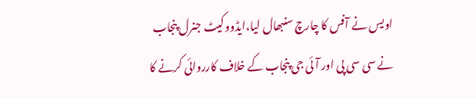اویس نے آفس کا چارچ سنبھال لیا،ایڈووکیٹ جنرل پنجاب نے سی سی پی اور آئی جی پنجاب کے خلاف کارروائی کرنے کا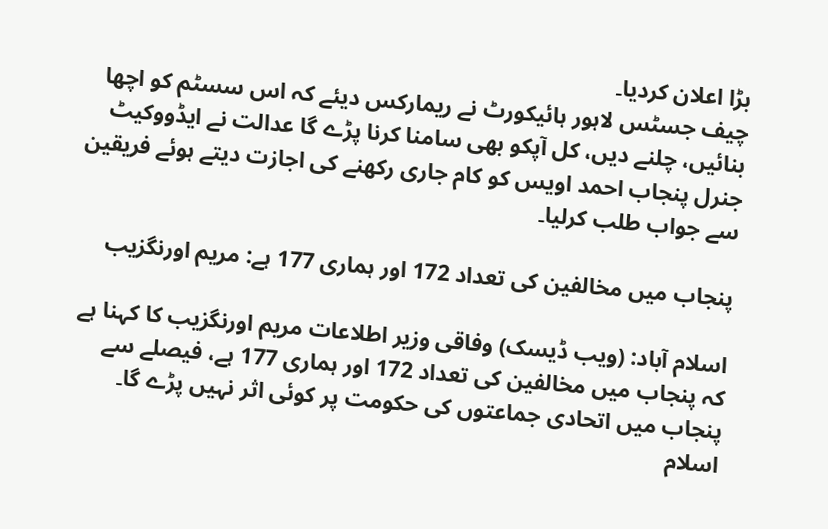بڑا اعلان کردیا۔
چیف جسٹس لاہور ہائیکورٹ نے ریمارکس دیئے کہ اس سسٹم کو اچھا بنائیں، چلنے دیں، کل آپکو بھی سامنا کرنا پڑے گا عدالت نے ایڈووکیٹ جنرل پنجاب احمد اویس کو کام جاری رکھنے کی اجازت دیتے ہوئے فریقین سے جواب طلب کرلیا۔

پنجاب میں مخالفین کی تعداد 172 اور ہماری 177 ہے: مریم اورنگزیب

اسلام آباد: (ویب ڈیسک) وفاقی وزیر اطلاعات مریم اورنگزیب کا کہنا ہے کہ پنجاب میں مخالفین کی تعداد 172 اور ہماری 177 ہے، فیصلے سے پنجاب میں اتحادی جماعتوں کی حکومت پر کوئی اثر نہیں پڑے گا۔
اسلام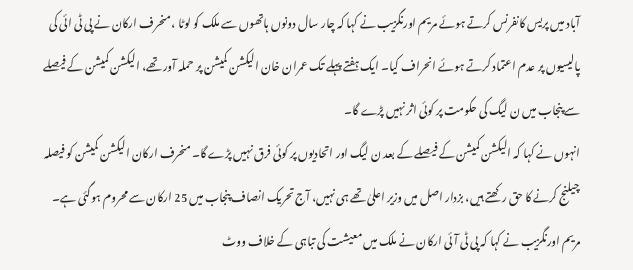آباد میں پریس کانفرنس کرتے ہوئے مریم اورنگزیب نے کہا کہ چار سال دونوں ہاتھوں سے ملک کو لوٹا ، منحرف ارکان نے پی ٹی ائی کی پالیسیوں پر عدم اعتماد کرتے ہوئے انحراف کیا۔ ایک ہفتے پہلے تک عمران خان الیکشن کمیشن پر حملہ آور تھے، الیکشن کمیشن کے فیصلے سے پنجاب میں ن لیگ کی حکومت پر کوئی اثر نہیں پڑے گا۔
انہوں نے کہا کہ الیکشن کمیشن کے فیصلے کے بعد ن لیگ اور اتحادیوں پر کوئی فرق نہیں پڑے گا۔ منحرف ارکان الیکشن کمیشن کو فیصلہ چیلنج کرنے کا حق رکھتے ہیں، بزدار اصل میں وزیر اعلیٰ تھے ہی نہیں، آج تحریک انصاف پنجاب میں 25 ارکان سے محروم ہوگئی ہے۔
مریم اورنگزیب نے کہا کہ پی ٹی آئی ارکان نے ملک میں معیشت کی تباہی کے خلاف ووٹ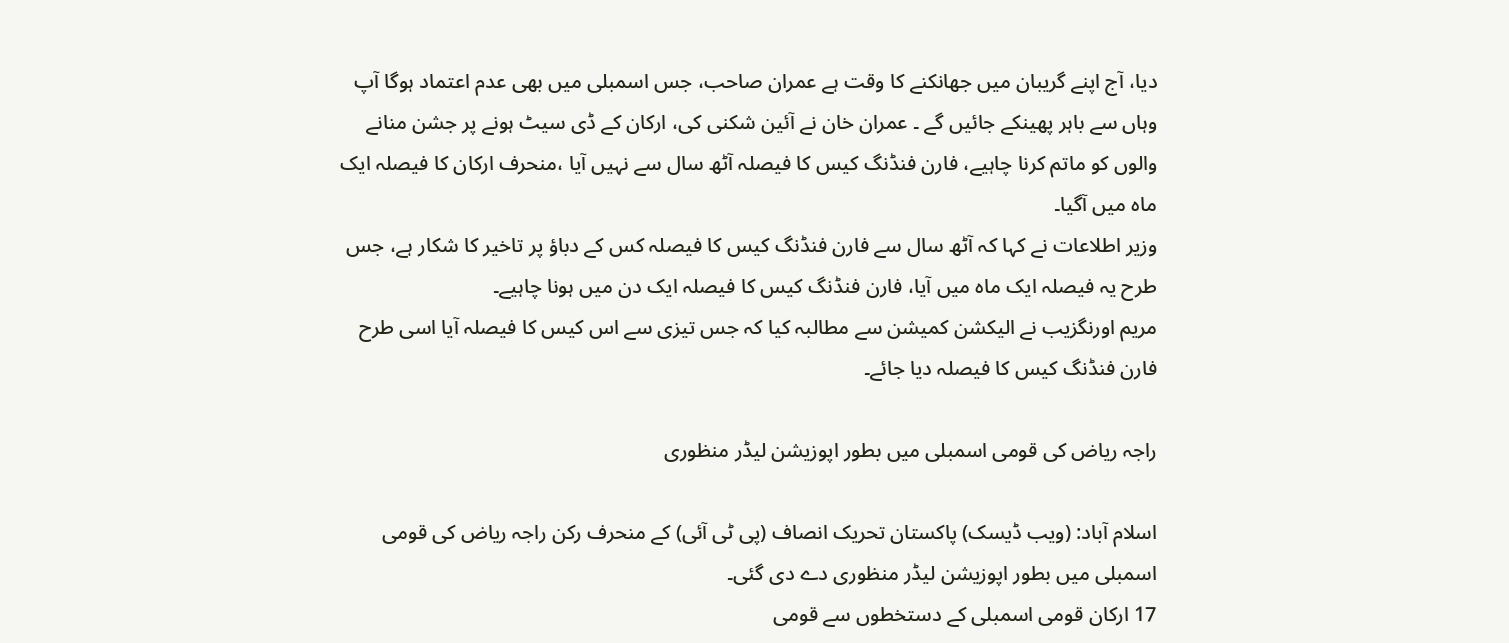دیا، آج اپنے گریبان میں جھانکنے کا وقت ہے عمران صاحب، جس اسمبلی میں بھی عدم اعتماد ہوگا آپ وہاں سے باہر پھینکے جائیں گے ۔ عمران خان نے آئین شکنی کی، ارکان کے ڈی سیٹ ہونے پر جشن منانے والوں کو ماتم کرنا چاہیے، فارن فنڈنگ کیس کا فیصلہ آٹھ سال سے نہیں آیا ،منحرف ارکان کا فیصلہ ایک ماہ میں آگیا۔
وزیر اطلاعات نے کہا کہ آٹھ سال سے فارن فنڈنگ کیس کا فیصلہ کس کے دباؤ پر تاخیر کا شکار ہے، جس طرح یہ فیصلہ ایک ماہ میں آیا، فارن فنڈنگ کیس کا فیصلہ ایک دن میں ہونا چاہیے۔
مریم اورنگزیب نے الیکشن کمیشن سے مطالبہ کیا کہ جس تیزی سے اس کیس کا فیصلہ آیا اسی طرح فارن فنڈنگ کیس کا فیصلہ دیا جائے۔

راجہ ریاض کی قومی اسمبلی میں بطور اپوزیشن لیڈر منظوری

اسلام آباد: (ویب ڈیسک) پاکستان تحریک انصاف (پی ٹی آئی) کے منحرف رکن راجہ ریاض کی قومی اسمبلی میں بطور اپوزیشن لیڈر منظوری دے دی گئی۔
17 ارکان قومی اسمبلی کے دستخطوں سے قومی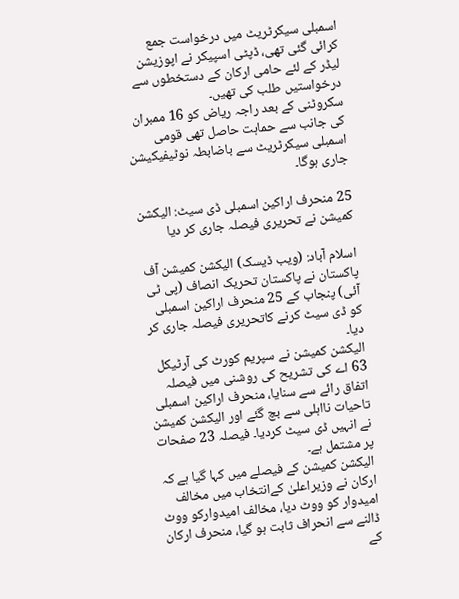اسمبلی سیکرٹریٹ میں درخواست جمع کرائی گئی تھی، ڈپٹی اسپیکر نے اپوزیشن لیڈر کے لئے حامی ارکان کے دستخطوں سے درخواستیں طلب کی تھیں۔
سکروٹنی کے بعد راجہ ریاض کو 16 ممبران کی جانب سے حماہت حاصل تھی قومی اسمبلی سیکرٹریٹ سے باضابطہ نوٹیفیکیشن جاری ہوگا۔

25 منحرف اراکین اسمبلی ڈی سیٹ: الیکشن کمیشن نے تحریری فیصلہ جاری کر دیا

اسلام آباد: (ویب ڈیسک) الیکشن کمیشن آف پاکستان نے پاکستان تحریک انصاف (پی ٹی آئی) پنجاب کے 25 منحرف اراکین اسمبلی کو ڈی سیٹ کرنے کاتحریری فیصلہ جاری کر دیا۔
الیکشن کمیشن نے سپریم کورٹ کی آرٹیکل 63 اے کی تشریح کی روشنی میں فیصلہ اتفاق رائے سے سنایا، منحرف اراکین اسمبلی تاحیات نااہلی سے بچ گئے اور الیکشن کمیشن نے انہیں ڈی سیٹ کردیا۔ فیصلہ 23 صفحات پر مشتمل ہے۔
الیکشن کمیشن کے فیصلے میں کہا گیا ہے کہ ارکان نے وزیراعلیٰ کےانتخاب میں مخالف امیدوار کو ووٹ دیا، مخالف امیدوارکو ووٹ ڈالنے سے انحراف ثابت ہو گیا، منحرف ارکان کے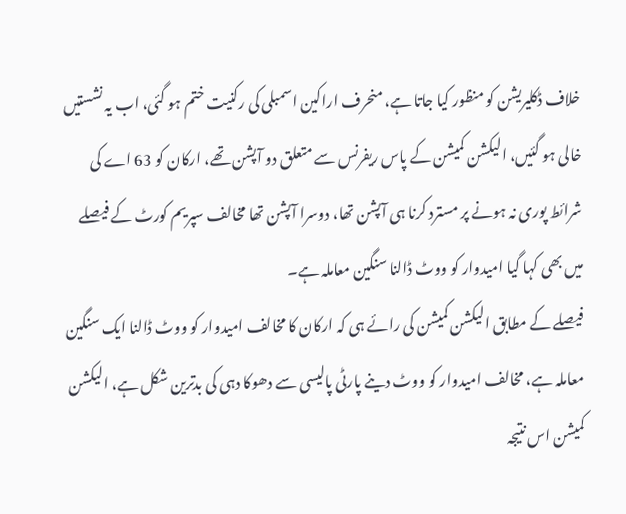خلاف ڈکلیریشن کو منظور کیا جاتا ہے، منحرف اراکین اسمبلی کی رکنیت ختم ہو گئی، اب یہ نشستیں خالی ہو گئیں، الیکشن کمیشن کے پاس ریفرنس سے متعلق دو آپشن تھے، ارکان کو 63 اے کی شرائط پوری نہ ہونے پر مسترد کرنا ہی آپشن تھا، دوسرا آپشن تھا مخالف سپریم کورٹ کے فیصلے میں بھی کہا گیا امیدوار کو ووٹ ڈالنا سنگین معاملہ ہے۔
فیصلے کے مطابق الیکشن کمیشن کی رائے ہی کہ ارکان کا مخالف امیدوار کو ووٹ ڈالنا ایک سنگین معاملہ ہے، مخالف امیدوار کو ووٹ دینے پارٹی پالیسی سے دھوکا دہی کی بدترین شکل ہے، الیکشن کمیشن اس نتیجہ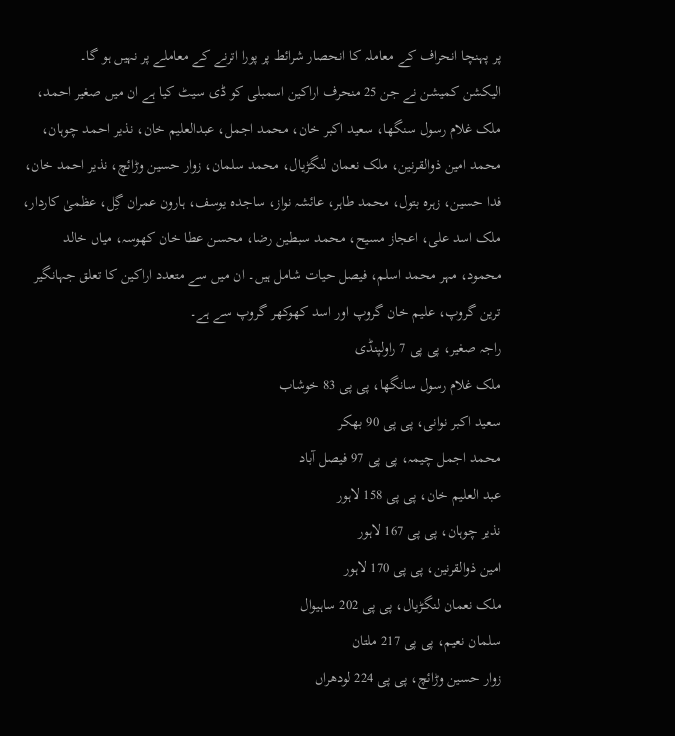پر پہنچا انحراف کے معاملہ کا انحصار شرائط پر پورا اترنے کے معاملے پر نہیں ہو گا۔
الیکشن کمیشن نے جن 25 منحرف اراکین اسمبلی کو ڈی سیٹ کیا ہے ان میں صغیر احمد، ملک غلام رسول سنگھا، سعید اکبر خان، محمد اجمل، عبدالعلیم خان، نذیر احمد چوہان، محمد امین ذوالقرنین، ملک نعمان لنگڑیال، محمد سلمان، زوار حسین وڑائچ، نذیر احمد خان، فدا حسین، زہرہ بتول، محمد طاہر، عائشہ نواز، ساجدہ یوسف، ہارون عمران گِل، عظمیٰ کاردار، ملک اسد علی، اعجاز مسیح، محمد سبطین رضا، محسن عطا خان کھوسہ، میاں خالد محمود، مہر محمد اسلم، فیصل حیات شامل ہیں۔ ان میں سے متعدد اراکین کا تعلق جہانگیر ترین گروپ، علیم خان گروپ اور اسد کھوکھر گروپ سے ہے۔
راجہ صغیر، پی پی 7 راولپنڈی
ملک غلام رسول سانگھا، پی پی 83 خوشاب
سعید اکبر نوانی، پی پی 90 بھکر
محمد اجمل چیمہ، پی پی 97 فیصل آباد
عبد العلیم خان، پی پی 158 لاہور
نذیر چوہان، پی پی 167 لاہور
امین ذوالقرنین، پی پی 170 لاہور
ملک نعمان لنگڑیال، پی پی 202 ساہیوال
سلمان نعیم، پی پی 217 ملتان
زوار حسین وڑائچ، پی پی 224 لودھراں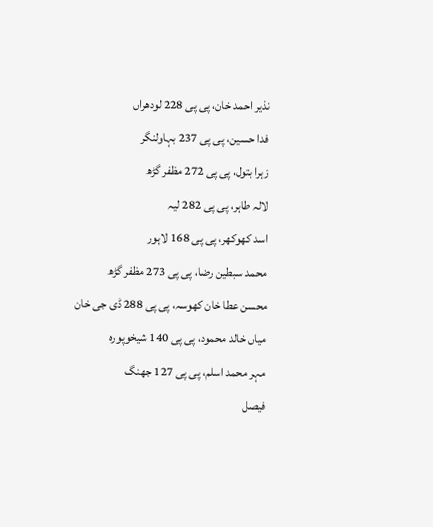نذیر احمد خان، پی پی 228 لودھراں
فدا حسین، پی پی 237 بہاولنگر
زہرا بتول، پی پی 272 مظفر گڑھ
لالہ طاہر، پی پی 282 لیہ
اسد کھوکھر، پی پی 168 لاہور
محمد سبطین رضا، پی پی 273 مظفر گڑھ
محسن عطا خان کھوسہ، پی پی 288 ڈی جی خان
میاں خالد محمود، پی پی 140 شیخوپورہ
مہر محمد اسلم، پی پی 127 جھنگ
فیصل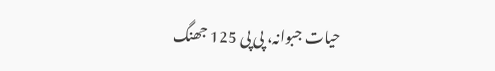حیات جبوانہ، پی پی 125 جھنگ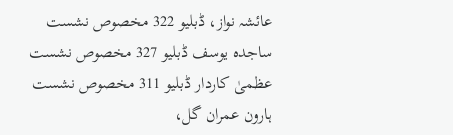عائشہ نواز، ڈبلیو 322 مخصوص نشست
ساجدہ یوسف ڈبلیو 327 مخصوص نشست
عظمیٰ کاردار ڈبلیو 311 مخصوص نشست
ہارون عمران گل،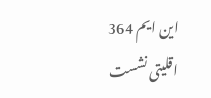این ایم 364 اقلیتی نشست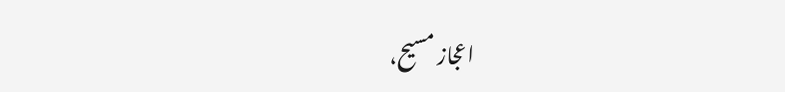اعجاز مسیح،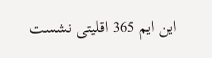این ایم 365 اقلیتی نشست